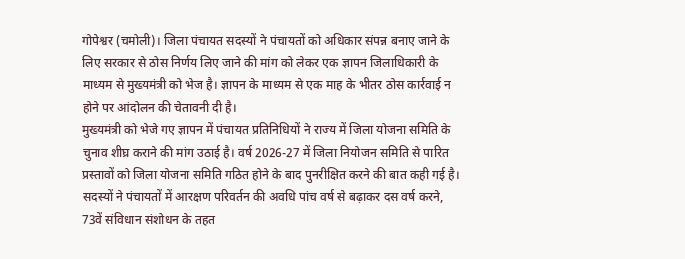गोपेश्वर (चमोली)। जिला पंचायत सदस्यों ने पंचायतों को अधिकार संपन्न बनाए जाने के लिए सरकार से ठोस निर्णय लिए जाने की मांग को लेकर एक ज्ञापन जिलाधिकारी के माध्यम से मुख्यमंत्री को भेज है। ज्ञापन के माध्यम से एक माह के भीतर ठोस कार्रवाई न होने पर आंदोलन की चेतावनी दी है।
मुख्यमंत्री को भेजे गए ज्ञापन में पंचायत प्रतिनिधियों ने राज्य में जिला योजना समिति के चुनाव शीघ्र कराने की मांग उठाई है। वर्ष 2026-27 में जिला नियोजन समिति से पारित प्रस्तावों को जिला योजना समिति गठित होने के बाद पुनरीक्षित करने की बात कही गई है। सदस्यों ने पंचायतों में आरक्षण परिवर्तन की अवधि पांच वर्ष से बढ़ाकर दस वर्ष करने, 73वें संविधान संशोधन के तहत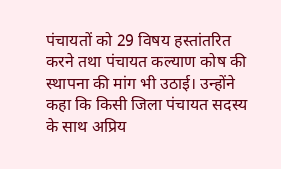पंचायतों को 29 विषय हस्तांतरित करने तथा पंचायत कल्याण कोष की स्थापना की मांग भी उठाई। उन्होंने कहा कि किसी जिला पंचायत सदस्य के साथ अप्रिय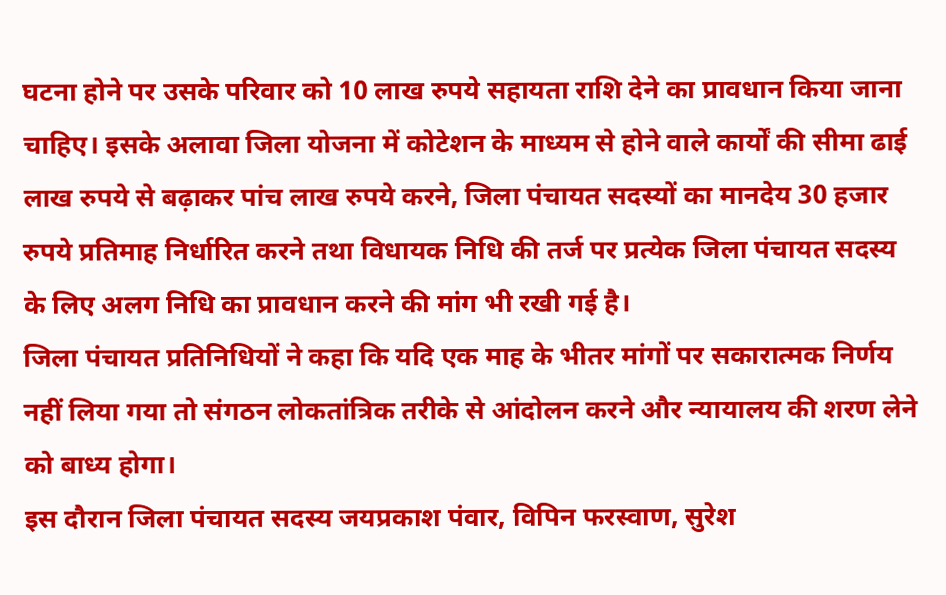घटना होने पर उसके परिवार को 10 लाख रुपये सहायता राशि देने का प्रावधान किया जाना चाहिए। इसके अलावा जिला योजना में कोटेशन के माध्यम से होने वाले कार्यों की सीमा ढाई लाख रुपये से बढ़ाकर पांच लाख रुपये करने, जिला पंचायत सदस्यों का मानदेय 30 हजार रुपये प्रतिमाह निर्धारित करने तथा विधायक निधि की तर्ज पर प्रत्येक जिला पंचायत सदस्य के लिए अलग निधि का प्रावधान करने की मांग भी रखी गई है।
जिला पंचायत प्रतिनिधियों ने कहा कि यदि एक माह के भीतर मांगों पर सकारात्मक निर्णय नहीं लिया गया तो संगठन लोकतांत्रिक तरीके से आंदोलन करने और न्यायालय की शरण लेने को बाध्य होगा।
इस दौरान जिला पंचायत सदस्य जयप्रकाश पंवार, विपिन फरस्वाण, सुरेश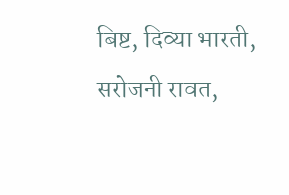बिष्ट, दिव्या भारती, सरोजनी रावत,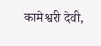कामेश्वरी देवी,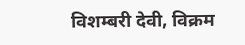विशम्बरी देवी, विक्रम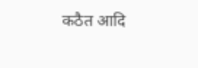कठैत आदि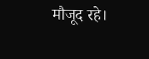मौजूद रहे।